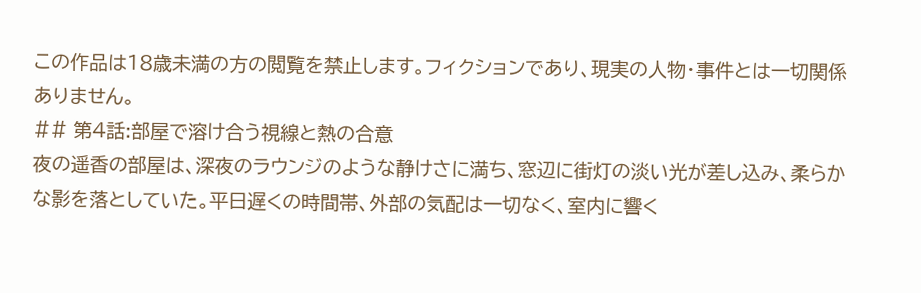この作品は18歳未満の方の閲覧を禁止します。フィクションであり、現実の人物・事件とは一切関係ありません。
## 第4話:部屋で溶け合う視線と熱の合意
夜の遥香の部屋は、深夜のラウンジのような静けさに満ち、窓辺に街灯の淡い光が差し込み、柔らかな影を落としていた。平日遅くの時間帯、外部の気配は一切なく、室内に響く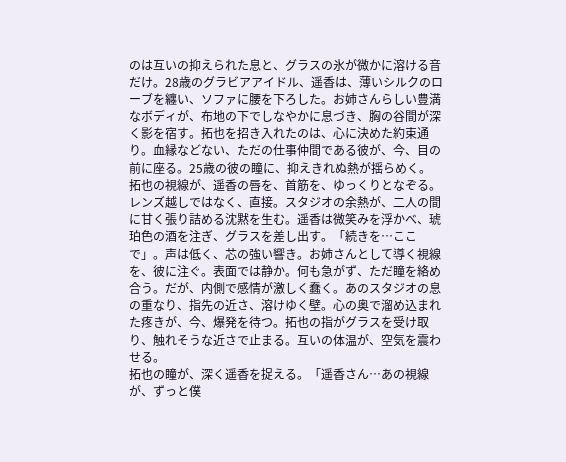のは互いの抑えられた息と、グラスの氷が微かに溶ける音だけ。28歳のグラビアアイドル、遥香は、薄いシルクのローブを纏い、ソファに腰を下ろした。お姉さんらしい豊満なボディが、布地の下でしなやかに息づき、胸の谷間が深く影を宿す。拓也を招き入れたのは、心に決めた約束通り。血縁などない、ただの仕事仲間である彼が、今、目の前に座る。25歳の彼の瞳に、抑えきれぬ熱が揺らめく。
拓也の視線が、遥香の唇を、首筋を、ゆっくりとなぞる。レンズ越しではなく、直接。スタジオの余熱が、二人の間に甘く張り詰める沈黙を生む。遥香は微笑みを浮かべ、琥珀色の酒を注ぎ、グラスを差し出す。「続きを…ここで」。声は低く、芯の強い響き。お姉さんとして導く視線を、彼に注ぐ。表面では静か。何も急がず、ただ瞳を絡め合う。だが、内側で感情が激しく蠢く。あのスタジオの息の重なり、指先の近さ、溶けゆく壁。心の奥で溜め込まれた疼きが、今、爆発を待つ。拓也の指がグラスを受け取り、触れそうな近さで止まる。互いの体温が、空気を震わせる。
拓也の瞳が、深く遥香を捉える。「遥香さん…あの視線が、ずっと僕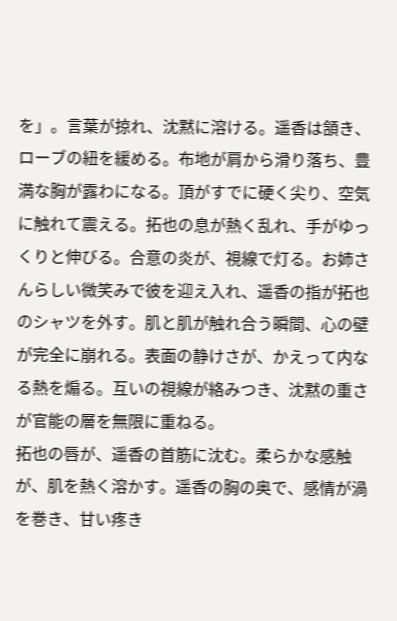を」。言葉が掠れ、沈黙に溶ける。遥香は頷き、ローブの紐を緩める。布地が肩から滑り落ち、豊満な胸が露わになる。頂がすでに硬く尖り、空気に触れて震える。拓也の息が熱く乱れ、手がゆっくりと伸びる。合意の炎が、視線で灯る。お姉さんらしい微笑みで彼を迎え入れ、遥香の指が拓也のシャツを外す。肌と肌が触れ合う瞬間、心の壁が完全に崩れる。表面の静けさが、かえって内なる熱を煽る。互いの視線が絡みつき、沈黙の重さが官能の層を無限に重ねる。
拓也の唇が、遥香の首筋に沈む。柔らかな感触が、肌を熱く溶かす。遥香の胸の奥で、感情が渦を巻き、甘い疼き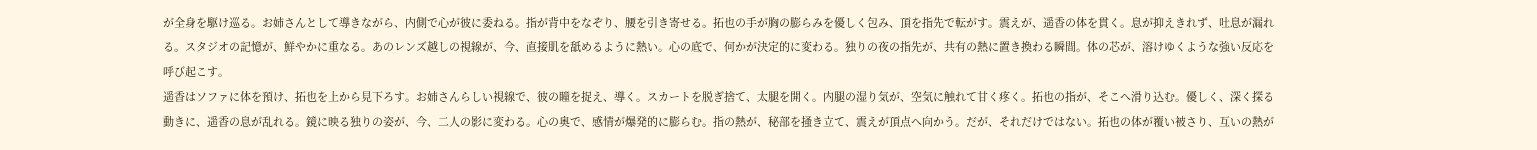が全身を駆け巡る。お姉さんとして導きながら、内側で心が彼に委ねる。指が背中をなぞり、腰を引き寄せる。拓也の手が胸の膨らみを優しく包み、頂を指先で転がす。震えが、遥香の体を貫く。息が抑えきれず、吐息が漏れる。スタジオの記憶が、鮮やかに重なる。あのレンズ越しの視線が、今、直接肌を舐めるように熱い。心の底で、何かが決定的に変わる。独りの夜の指先が、共有の熱に置き換わる瞬間。体の芯が、溶けゆくような強い反応を呼び起こす。
遥香はソファに体を預け、拓也を上から見下ろす。お姉さんらしい視線で、彼の瞳を捉え、導く。スカートを脱ぎ捨て、太腿を開く。内腿の湿り気が、空気に触れて甘く疼く。拓也の指が、そこへ滑り込む。優しく、深く探る動きに、遥香の息が乱れる。鏡に映る独りの姿が、今、二人の影に変わる。心の奥で、感情が爆発的に膨らむ。指の熱が、秘部を掻き立て、震えが頂点へ向かう。だが、それだけではない。拓也の体が覆い被さり、互いの熱が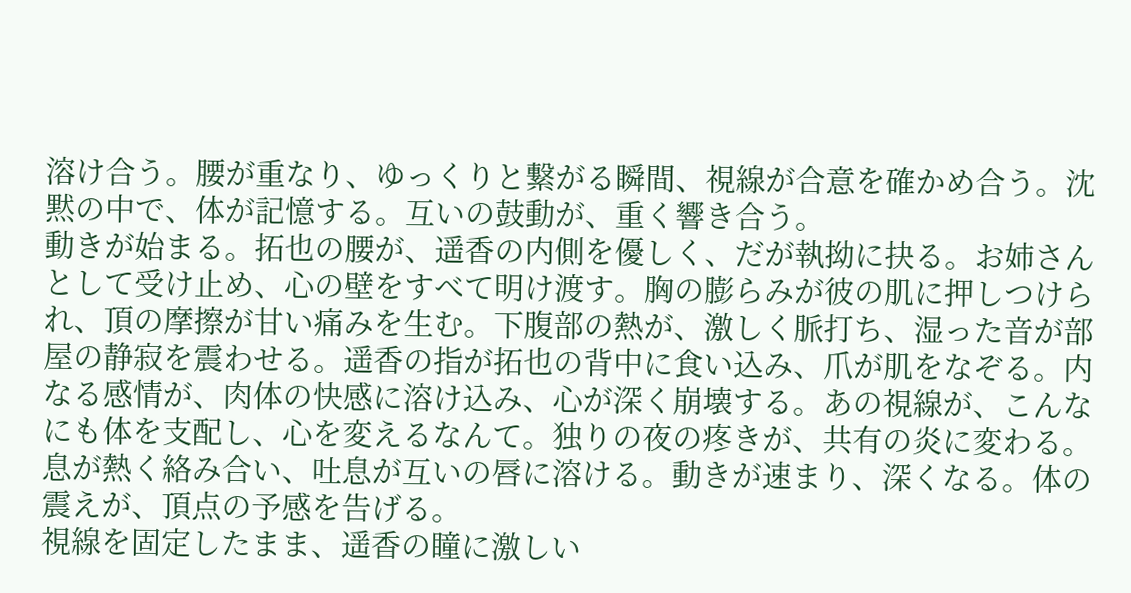溶け合う。腰が重なり、ゆっくりと繋がる瞬間、視線が合意を確かめ合う。沈黙の中で、体が記憶する。互いの鼓動が、重く響き合う。
動きが始まる。拓也の腰が、遥香の内側を優しく、だが執拗に抉る。お姉さんとして受け止め、心の壁をすべて明け渡す。胸の膨らみが彼の肌に押しつけられ、頂の摩擦が甘い痛みを生む。下腹部の熱が、激しく脈打ち、湿った音が部屋の静寂を震わせる。遥香の指が拓也の背中に食い込み、爪が肌をなぞる。内なる感情が、肉体の快感に溶け込み、心が深く崩壊する。あの視線が、こんなにも体を支配し、心を変えるなんて。独りの夜の疼きが、共有の炎に変わる。息が熱く絡み合い、吐息が互いの唇に溶ける。動きが速まり、深くなる。体の震えが、頂点の予感を告げる。
視線を固定したまま、遥香の瞳に激しい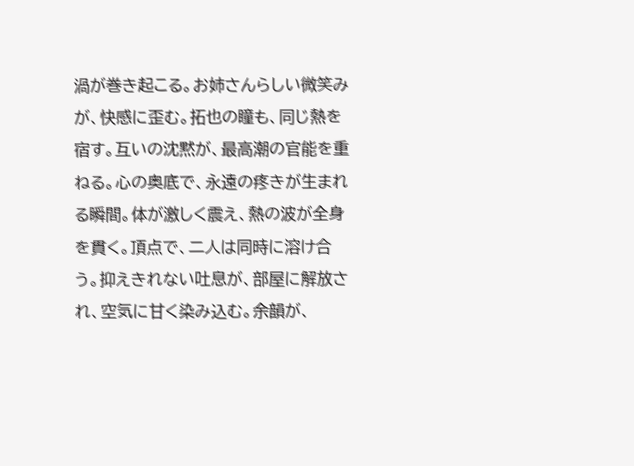渦が巻き起こる。お姉さんらしい微笑みが、快感に歪む。拓也の瞳も、同じ熱を宿す。互いの沈黙が、最高潮の官能を重ねる。心の奥底で、永遠の疼きが生まれる瞬間。体が激しく震え、熱の波が全身を貫く。頂点で、二人は同時に溶け合う。抑えきれない吐息が、部屋に解放され、空気に甘く染み込む。余韻が、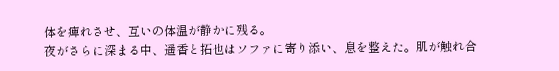体を痺れさせ、互いの体温が静かに残る。
夜がさらに深まる中、遥香と拓也はソファに寄り添い、息を整えた。肌が触れ合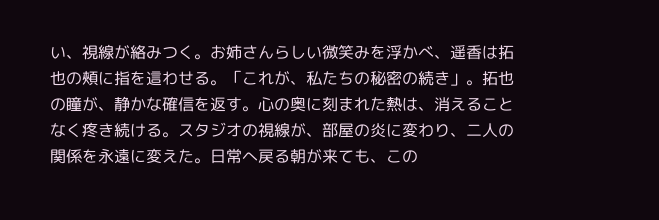い、視線が絡みつく。お姉さんらしい微笑みを浮かべ、遥香は拓也の頰に指を這わせる。「これが、私たちの秘密の続き」。拓也の瞳が、静かな確信を返す。心の奥に刻まれた熱は、消えることなく疼き続ける。スタジオの視線が、部屋の炎に変わり、二人の関係を永遠に変えた。日常へ戻る朝が来ても、この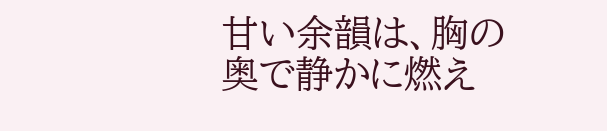甘い余韻は、胸の奥で静かに燃え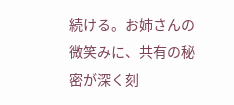続ける。お姉さんの微笑みに、共有の秘密が深く刻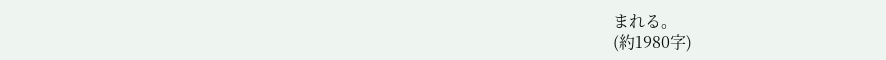まれる。
(約1980字)